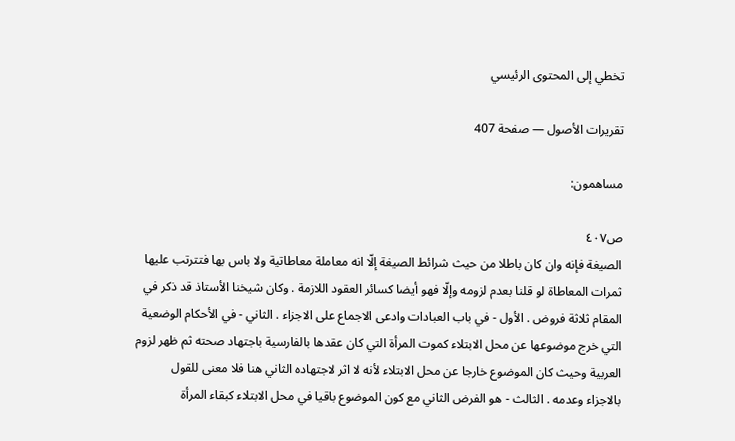تخطي إلى المحتوى الرئيسي

تقريرات الأصول — صفحة 407

مساهمون:

ص٤٠٧
الصيغة فإنه وان كان باطلا من حيث شرائط الصيغة إلّا انه معاملة معاطاتية ولا باس بها فتترتب عليها ثمرات المعاطاة لو قلنا بعدم لزومه وإلّا فهو أيضا كسائر العقود اللازمة . وكان شيخنا الأستاذ قد ذكر في المقام ثلاثة فروض . الأول - في باب العبادات وادعى الاجماع على الاجزاء . الثاني - في الأحكام الوضعية التي خرج موضوعها عن محل الابتلاء كموت المرأة التي كان عقدها بالفارسية باجتهاد صحته ثم ظهر لزوم العربية وحيث كان الموضوع خارجا عن محل الابتلاء لأنه لا اثر لاجتهاده الثاني هنا فلا معنى للقول بالاجزاء وعدمه . الثالث - هو الفرض الثاني مع كون الموضوع باقيا في محل الابتلاء كبقاء المرأة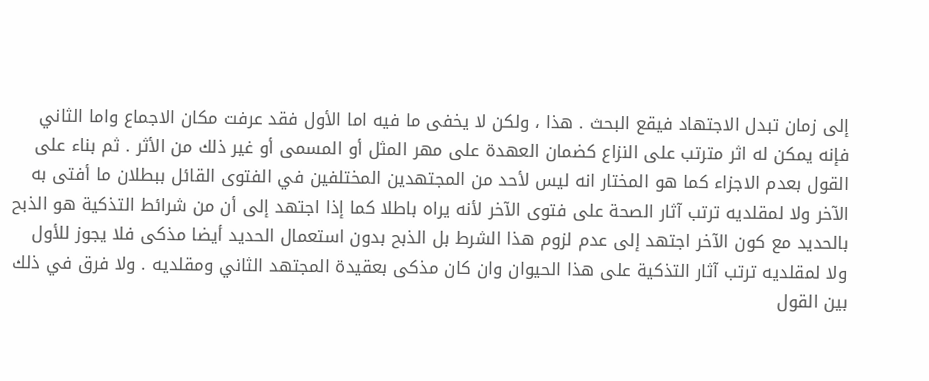إلى زمان تبدل الاجتهاد فيقع البحث . هذا ، ولكن لا يخفى ما فيه اما الأول فقد عرفت مكان الاجماع واما الثاني فإنه يمكن له اثر مترتب على النزاع كضمان العهدة على مهر المثل أو المسمى أو غير ذلك من الأثر . ثم بناء على القول بعدم الاجزاء كما هو المختار انه ليس لأحد من المجتهدين المختلفين في الفتوى القائل ببطلان ما أفتى به الآخر ولا لمقلديه ترتب آثار الصحة على فتوى الآخر لأنه يراه باطلا كما إذا اجتهد إلى أن من شرائط التذكية هو الذبح بالحديد مع كون الآخر اجتهد إلى عدم لزوم هذا الشرط بل الذبح بدون استعمال الحديد أيضا مذكى فلا يجوز للأول ولا لمقلديه ترتب آثار التذكية على هذا الحيوان وان كان مذكى بعقيدة المجتهد الثاني ومقلديه . ولا فرق في ذلك بين القول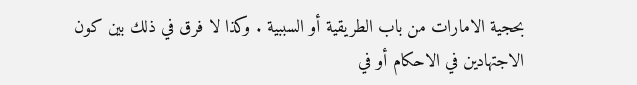بحجية الامارات من باب الطريقية أو السببية . وكذا لا فرق في ذلك بين كون الاجتهادين في الاحكام أو في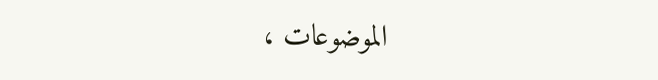الموضوعات ،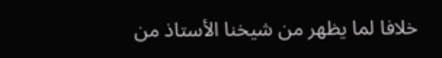خلافا لما يظهر من شيخنا الأستاذ من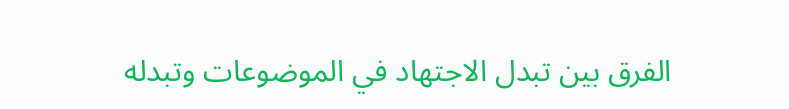الفرق بين تبدل الاجتهاد في الموضوعات وتبدله